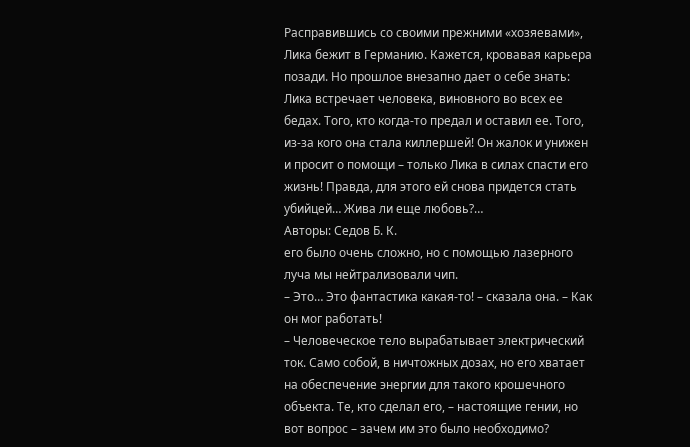Расправившись со своими прежними «хозяевами», Лика бежит в Германию. Кажется, кровавая карьера позади. Но прошлое внезапно дает о себе знать: Лика встречает человека, виновного во всех ее бедах. Того, кто когда-то предал и оставил ее. Того, из-за кого она стала киллершей! Он жалок и унижен и просит о помощи – только Лика в силах спасти его жизнь! Правда, для этого ей снова придется стать убийцей… Жива ли еще любовь?…
Авторы: Седов Б. К.
его было очень сложно, но с помощью лазерного луча мы нейтрализовали чип.
– Это… Это фантастика какая-то! – сказала она. – Как он мог работать!
– Человеческое тело вырабатывает электрический ток. Само собой, в ничтожных дозах, но его хватает на обеспечение энергии для такого крошечного объекта. Те, кто сделал его, – настоящие гении, но вот вопрос – зачем им это было необходимо?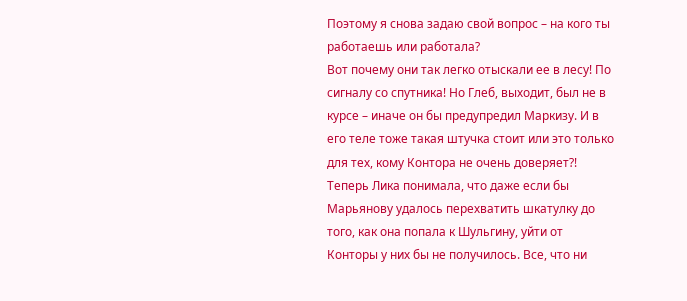Поэтому я снова задаю свой вопрос – на кого ты работаешь или работала?
Вот почему они так легко отыскали ее в лесу! По сигналу со спутника! Но Глеб, выходит, был не в курсе – иначе он бы предупредил Маркизу. И в его теле тоже такая штучка стоит или это только для тех, кому Контора не очень доверяет?! Теперь Лика понимала, что даже если бы Марьянову удалось перехватить шкатулку до того, как она попала к Шульгину, уйти от Конторы у них бы не получилось. Все, что ни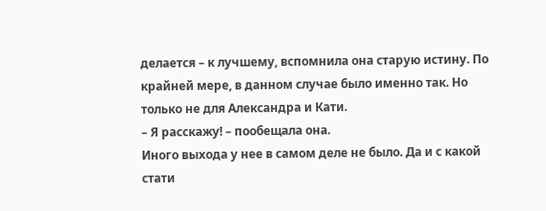делается – к лучшему, вспомнила она старую истину. По крайней мере, в данном случае было именно так. Но только не для Александра и Кати.
– Я расскажу! – пообещала она.
Иного выхода у нее в самом деле не было. Да и с какой стати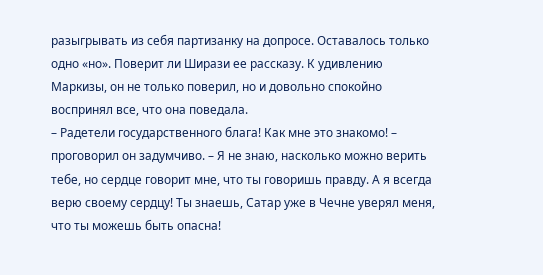разыгрывать из себя партизанку на допросе. Оставалось только одно «но». Поверит ли Ширази ее рассказу. К удивлению Маркизы, он не только поверил, но и довольно спокойно воспринял все, что она поведала.
– Радетели государственного блага! Как мне это знакомо! – проговорил он задумчиво. – Я не знаю, насколько можно верить тебе, но сердце говорит мне, что ты говоришь правду. А я всегда верю своему сердцу! Ты знаешь, Сатар уже в Чечне уверял меня, что ты можешь быть опасна!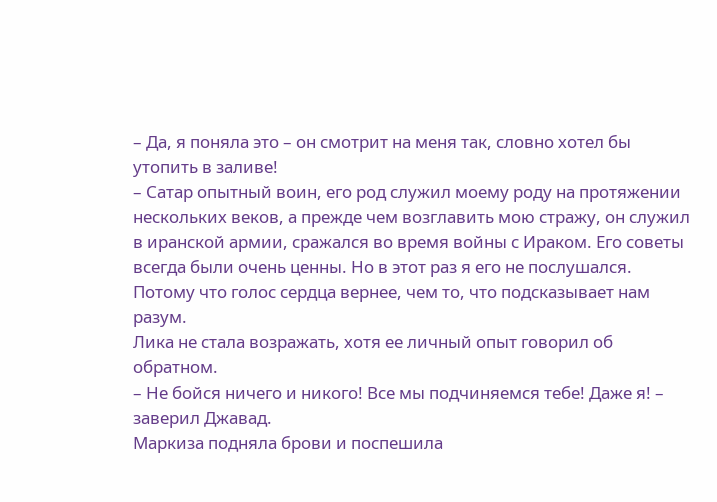– Да, я поняла это – он смотрит на меня так, словно хотел бы утопить в заливе!
– Сатар опытный воин, его род служил моему роду на протяжении нескольких веков, а прежде чем возглавить мою стражу, он служил в иранской армии, сражался во время войны с Ираком. Его советы всегда были очень ценны. Но в этот раз я его не послушался. Потому что голос сердца вернее, чем то, что подсказывает нам разум.
Лика не стала возражать, хотя ее личный опыт говорил об обратном.
– Не бойся ничего и никого! Все мы подчиняемся тебе! Даже я! – заверил Джавад.
Маркиза подняла брови и поспешила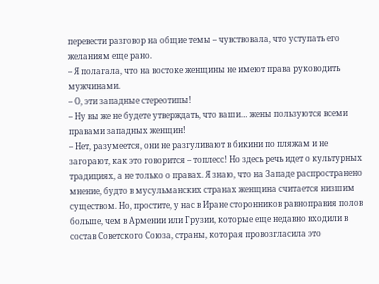перевести разговор на общие темы – чувствовала, что уступать его желаниям еще рано.
– Я полагала, что на востоке женщины не имеют права руководить мужчинами.
– О, эти западные стереотипы!
– Ну вы же не будете утверждать, что ваши… жены пользуются всеми правами западных женщин!
– Нет, разумеется, они не разгуливают в бикини по пляжам и не загорают, как это говорится – топлесс! Но здесь речь идет о культурных традициях, а не только о правах. Я знаю, что на Западе распространено мнение, будто в мусульманских странах женщина считается низшим существом. Но, простите, у нас в Иране сторонников равноправия полов больше, чем в Армении или Грузии, которые еще недавно входили в состав Советского Союза, страны, которая провозгласила это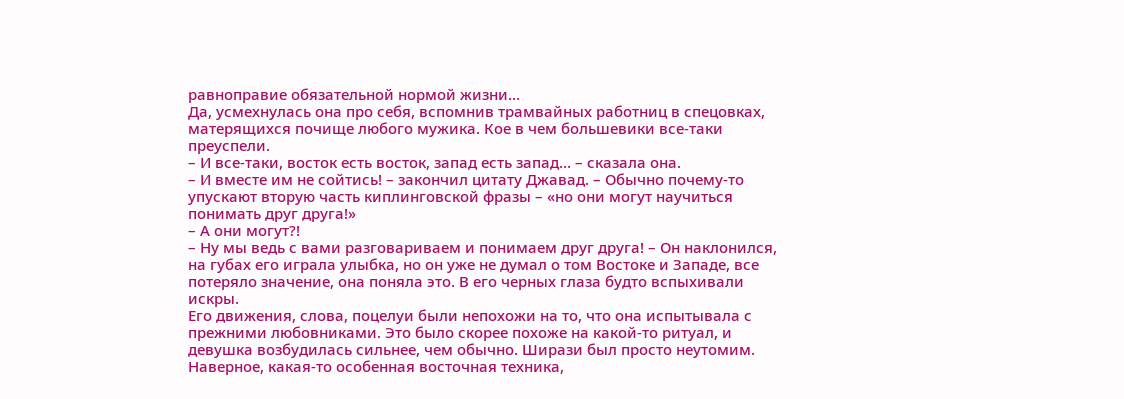равноправие обязательной нормой жизни…
Да, усмехнулась она про себя, вспомнив трамвайных работниц в спецовках, матерящихся почище любого мужика. Кое в чем большевики все-таки преуспели.
– И все-таки, восток есть восток, запад есть запад… – сказала она.
– И вместе им не сойтись! – закончил цитату Джавад. – Обычно почему-то упускают вторую часть киплинговской фразы – «но они могут научиться понимать друг друга!»
– А они могут?!
– Ну мы ведь с вами разговариваем и понимаем друг друга! – Он наклонился, на губах его играла улыбка, но он уже не думал о том Востоке и Западе, все потеряло значение, она поняла это. В его черных глаза будто вспыхивали искры.
Его движения, слова, поцелуи были непохожи на то, что она испытывала с прежними любовниками. Это было скорее похоже на какой-то ритуал, и девушка возбудилась сильнее, чем обычно. Ширази был просто неутомим. Наверное, какая-то особенная восточная техника,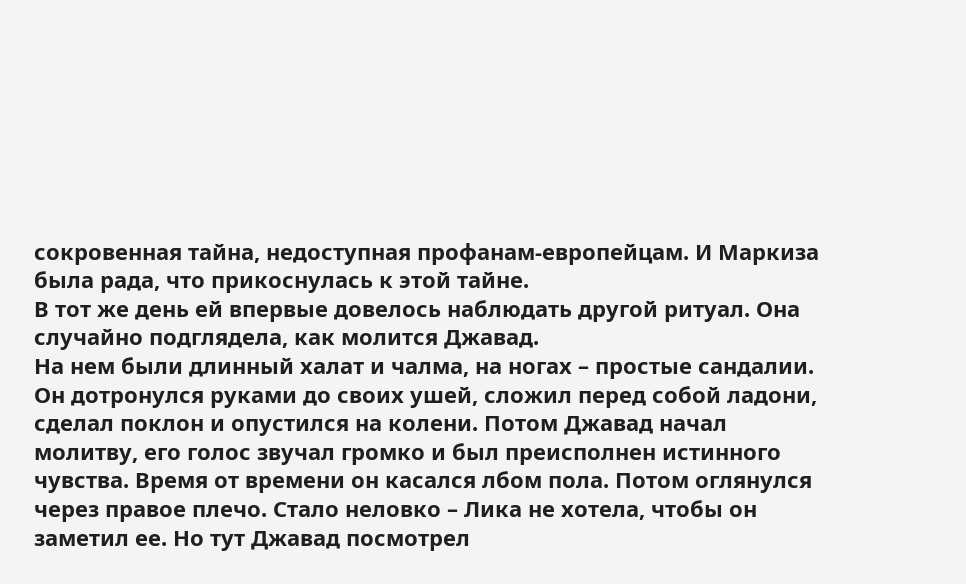сокровенная тайна, недоступная профанам-европейцам. И Маркиза была рада, что прикоснулась к этой тайне.
В тот же день ей впервые довелось наблюдать другой ритуал. Она случайно подглядела, как молится Джавад.
На нем были длинный халат и чалма, на ногах – простые сандалии. Он дотронулся руками до своих ушей, сложил перед собой ладони, сделал поклон и опустился на колени. Потом Джавад начал молитву, его голос звучал громко и был преисполнен истинного чувства. Время от времени он касался лбом пола. Потом оглянулся через правое плечо. Стало неловко – Лика не хотела, чтобы он заметил ее. Но тут Джавад посмотрел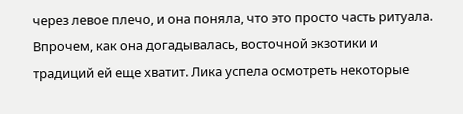через левое плечо, и она поняла, что это просто часть ритуала.
Впрочем, как она догадывалась, восточной экзотики и традиций ей еще хватит. Лика успела осмотреть некоторые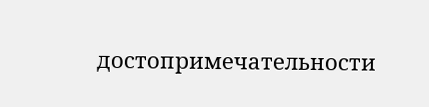достопримечательности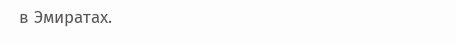в Эмиратах.